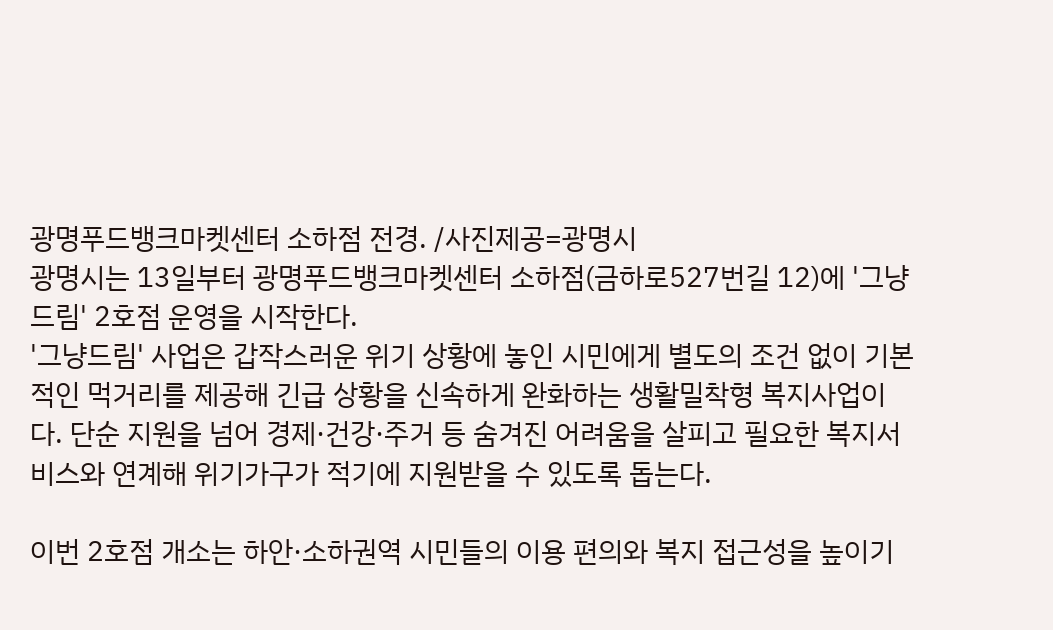광명푸드뱅크마켓센터 소하점 전경. /사진제공=광명시
광명시는 13일부터 광명푸드뱅크마켓센터 소하점(금하로527번길 12)에 '그냥드림' 2호점 운영을 시작한다.
'그냥드림' 사업은 갑작스러운 위기 상황에 놓인 시민에게 별도의 조건 없이 기본적인 먹거리를 제공해 긴급 상황을 신속하게 완화하는 생활밀착형 복지사업이다. 단순 지원을 넘어 경제·건강·주거 등 숨겨진 어려움을 살피고 필요한 복지서비스와 연계해 위기가구가 적기에 지원받을 수 있도록 돕는다.

이번 2호점 개소는 하안·소하권역 시민들의 이용 편의와 복지 접근성을 높이기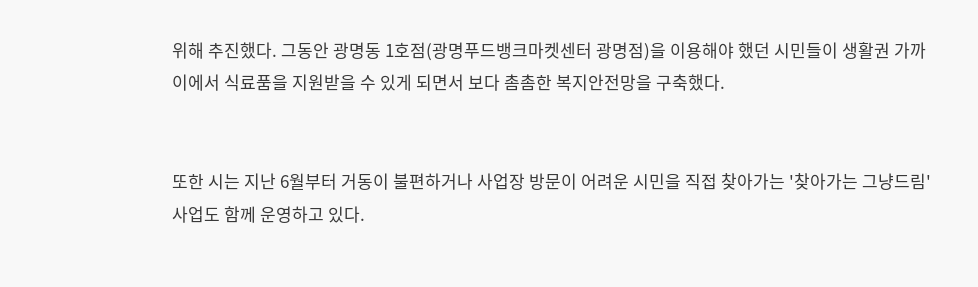위해 추진했다. 그동안 광명동 1호점(광명푸드뱅크마켓센터 광명점)을 이용해야 했던 시민들이 생활권 가까이에서 식료품을 지원받을 수 있게 되면서 보다 촘촘한 복지안전망을 구축했다.


또한 시는 지난 6월부터 거동이 불편하거나 사업장 방문이 어려운 시민을 직접 찾아가는 '찾아가는 그냥드림' 사업도 함께 운영하고 있다.